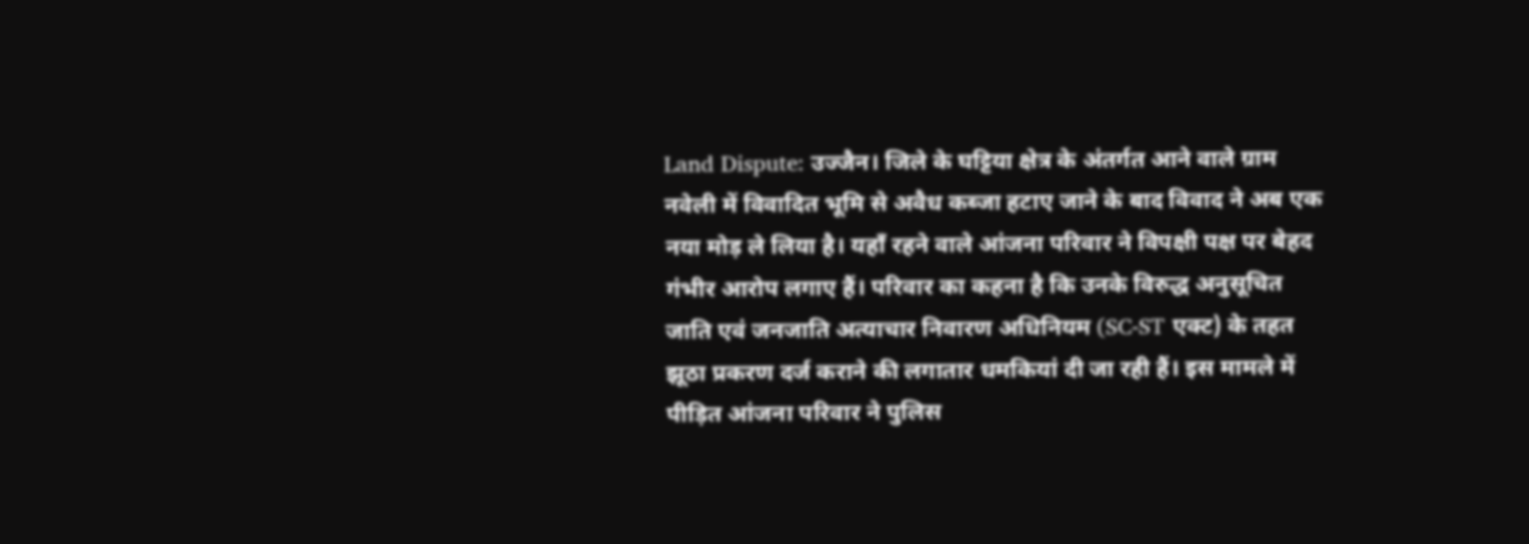Land Dispute: उज्जैन। जिले के घट्टिया क्षेत्र के अंतर्गत आने वाले ग्राम नवेली में विवादित भूमि से अवैध कब्जा हटाए जाने के बाद विवाद ने अब एक नया मोड़ ले लिया है। यहाँ रहने वाले आंजना परिवार ने विपक्षी पक्ष पर बेहद गंभीर आरोप लगाए हैं। परिवार का कहना है कि उनके विरुद्ध अनुसूचित जाति एवं जनजाति अत्याचार निवारण अधिनियम (SC-ST एक्ट) के तहत झूठा प्रकरण दर्ज कराने की लगातार धमकियां दी जा रही हैं। इस मामले में पीड़ित आंजना परिवार ने पुलिस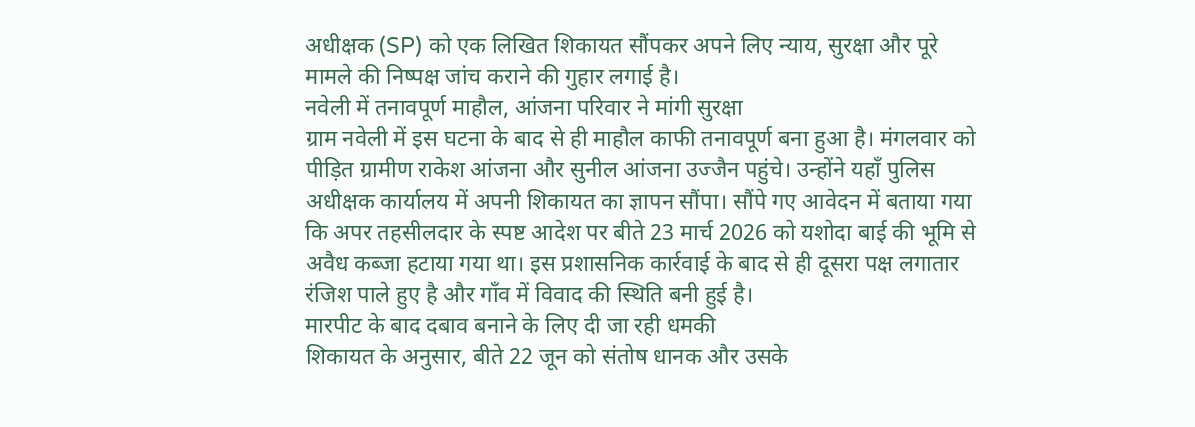अधीक्षक (SP) को एक लिखित शिकायत सौंपकर अपने लिए न्याय, सुरक्षा और पूरे मामले की निष्पक्ष जांच कराने की गुहार लगाई है।
नवेली में तनावपूर्ण माहौल, आंजना परिवार ने मांगी सुरक्षा
ग्राम नवेली में इस घटना के बाद से ही माहौल काफी तनावपूर्ण बना हुआ है। मंगलवार को पीड़ित ग्रामीण राकेश आंजना और सुनील आंजना उज्जैन पहुंचे। उन्होंने यहाँ पुलिस अधीक्षक कार्यालय में अपनी शिकायत का ज्ञापन सौंपा। सौंपे गए आवेदन में बताया गया कि अपर तहसीलदार के स्पष्ट आदेश पर बीते 23 मार्च 2026 को यशोदा बाई की भूमि से अवैध कब्जा हटाया गया था। इस प्रशासनिक कार्रवाई के बाद से ही दूसरा पक्ष लगातार रंजिश पाले हुए है और गाँव में विवाद की स्थिति बनी हुई है।
मारपीट के बाद दबाव बनाने के लिए दी जा रही धमकी
शिकायत के अनुसार, बीते 22 जून को संतोष धानक और उसके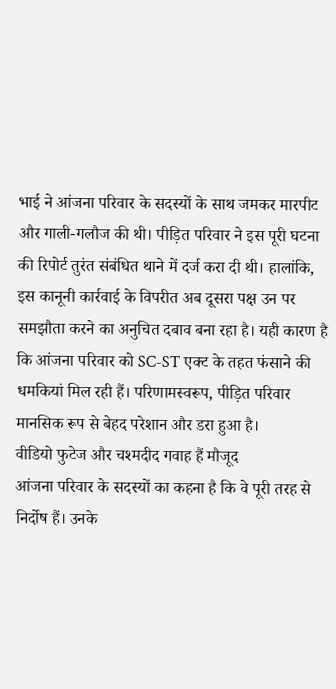भाई ने आंजना परिवार के सदस्यों के साथ जमकर मारपीट और गाली-गलौज की थी। पीड़ित परिवार ने इस पूरी घटना की रिपोर्ट तुरंत संबंधित थाने में दर्ज करा दी थी। हालांकि, इस कानूनी कार्रवाई के विपरीत अब दूसरा पक्ष उन पर समझौता करने का अनुचित दबाव बना रहा है। यही कारण है कि आंजना परिवार को SC-ST एक्ट के तहत फंसाने की धमकियां मिल रही हैं। परिणामस्वरूप, पीड़ित परिवार मानसिक रूप से बेहद परेशान और डरा हुआ है।
वीडियो फुटेज और चश्मदीद गवाह हैं मौजूद
आंजना परिवार के सदस्यों का कहना है कि वे पूरी तरह से निर्दोष हैं। उनके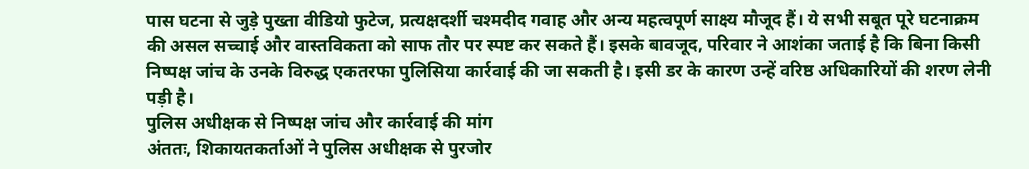पास घटना से जुड़े पुख्ता वीडियो फुटेज, प्रत्यक्षदर्शी चश्मदीद गवाह और अन्य महत्वपूर्ण साक्ष्य मौजूद हैं। ये सभी सबूत पूरे घटनाक्रम की असल सच्चाई और वास्तविकता को साफ तौर पर स्पष्ट कर सकते हैं। इसके बावजूद, परिवार ने आशंका जताई है कि बिना किसी निष्पक्ष जांच के उनके विरुद्ध एकतरफा पुलिसिया कार्रवाई की जा सकती है। इसी डर के कारण उन्हें वरिष्ठ अधिकारियों की शरण लेनी पड़ी है।
पुलिस अधीक्षक से निष्पक्ष जांच और कार्रवाई की मांग
अंततः, शिकायतकर्ताओं ने पुलिस अधीक्षक से पुरजोर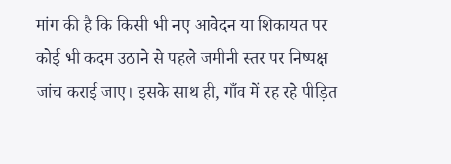मांग की है कि किसी भी नए आवेदन या शिकायत पर कोई भी कदम उठाने से पहले जमीनी स्तर पर निष्पक्ष जांच कराई जाए। इसके साथ ही, गाँव में रह रहे पीड़ित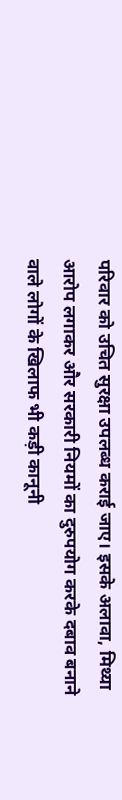परिवार को उचित सुरक्षा उपलब्ध कराई जाए। इसके अलावा, मिथ्या आरोप लगाकर और सरकारी नियमों का दुरुपयोग करके दबाव बनाने वाले लोगों के खिलाफ भी कड़ी कानूनी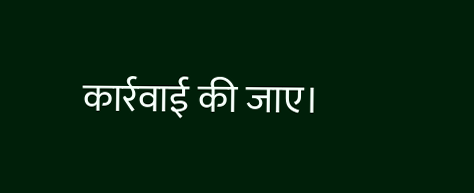कार्रवाई की जाए।